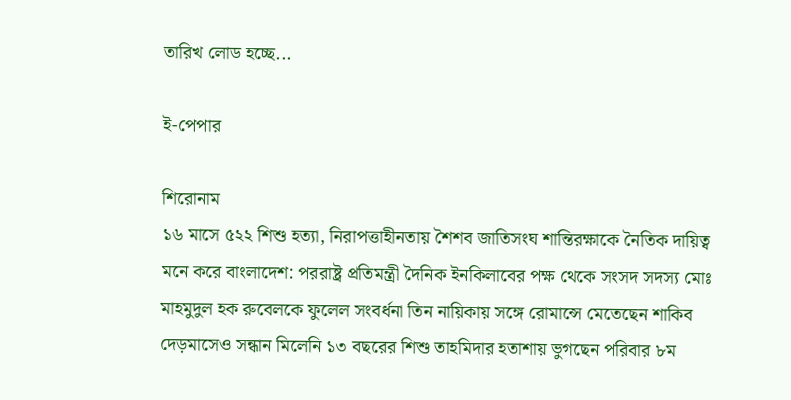তারিখ লোড হচ্ছে...

ই-পেপার

শিরোনাম
১৬ মাসে ৫২২ শিশু হত্যা, নিরাপত্তাহীনতায় শৈশব জাতিসংঘ শান্তিরক্ষাকে নৈতিক দায়িত্ব মনে করে বাংলাদেশ: পররাষ্ট্র প্রতিমন্ত্রী দৈনিক ইনকিলাবের পক্ষ থেকে সংসদ সদস্য মোঃ মাহমুদুল হক রুবেলকে ফুলেল সংবর্ধনা তিন নায়িকায় সঙ্গে রোমান্সে মেতেছেন শাকিব দেড়মাসেও সন্ধান মিলেনি ১৩ বছরের শিশু তাহমিদার হতাশায় ভুগছেন পরিবার ৮ম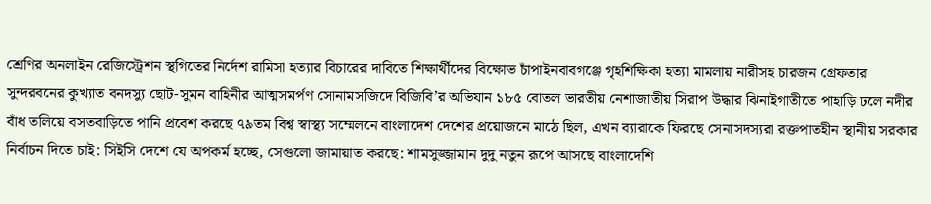শ্রেণির অনলাইন রেজিস্ট্রেশন স্থগিতের নির্দেশ রামিসা হত্যার বিচারের দাবিতে শিক্ষার্থীদের বিক্ষোভ চাঁপাইনবাবগঞ্জে গৃহশিক্ষিকা হত্যা মামলায় নারীসহ চারজন গ্রেফতার সুন্দরবনের কুখ্যাত বনদস্যু ছোট-সুমন বাহিনীর আত্মসমর্পণ সোনামসজিদে বিজিবি’র অভিযান ১৮৫ বোতল ভারতীয় নেশাজাতীয় সিরাপ উদ্ধার ঝিনাইগাতীতে পাহাড়ি ঢলে নদীর বাঁধ তলিয়ে বসতবাড়িতে পানি প্রবেশ করছে ৭৯তম বিশ্ব স্বাস্থ্য সম্মেলনে বাংলাদেশ দেশের প্রয়োজনে মাঠে ছিল, এখন ব্যারাকে ফিরছে সেনাসদস্যরা রক্তপাতহীন স্থানীয় সরকার নির্বাচন দিতে চাই: সিইসি দেশে যে অপকর্ম হচ্ছে, সেগুলো জামায়াত করছে: শামসুজ্জামান দুদু নতুন রূপে আসছে বাংলাদেশি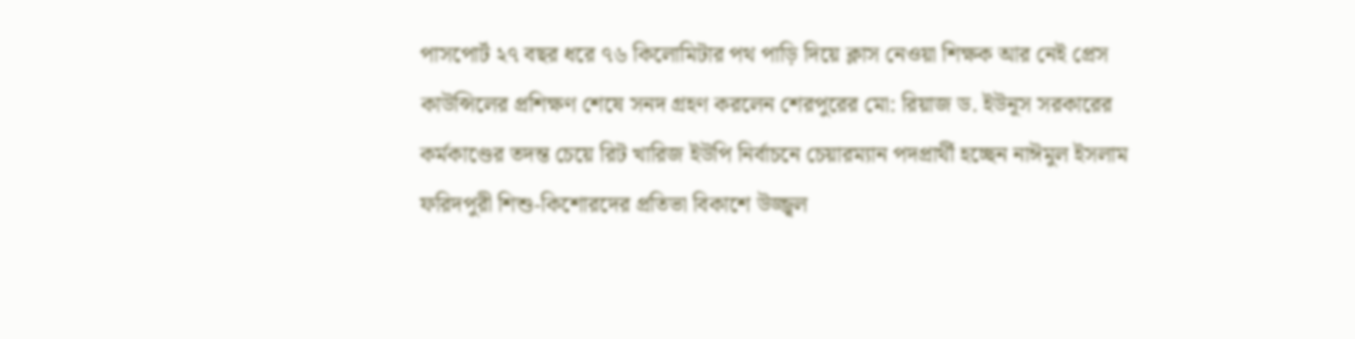পাসপোর্ট ২৭ বছর ধরে ৭৬ কিলোমিটার পথ পাড়ি দিয়ে ক্লাস নেওয়া শিক্ষক আর নেই প্রেস কাউন্সিলের প্রশিক্ষণ শেষে সনদ গ্রহণ করলেন শেরপুরের মো: রিয়াজ ড. ইউনূস সরকারের কর্মকাণ্ডের তদন্ত চেয়ে রিট খারিজ ইউপি নির্বাচনে চেয়ারম্যান পদপ্রার্থী হচ্ছেন নাঈমুল ইসলাম ফরিদপুরী শিশু-কিশোরদের প্রতিভা বিকাশে উজ্জ্বল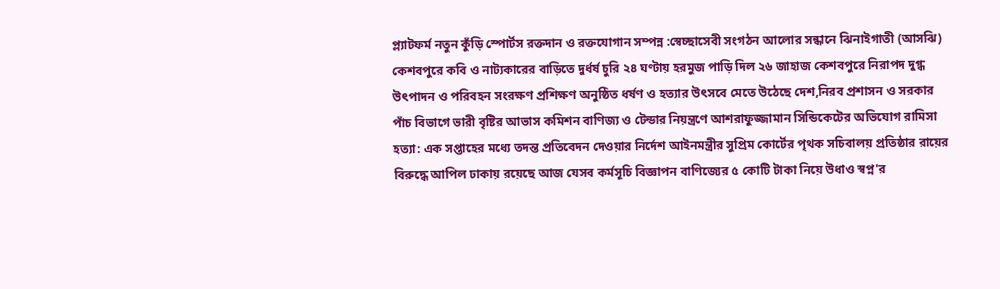প্ল্যাটফর্ম নতুন কুঁড়ি স্পোর্টস রক্তদান ও রক্তযোগান সম্পন্ন :স্বেচ্ছাসেবী সংগঠন আলোর সন্ধানে ঝিনাইগাতী (আসঝি) কেশবপুরে কবি ও নাট্যকারের বাড়িতে দুর্ধর্ষ চুরি ২৪ ঘণ্টায় হরমুজ পাড়ি দিল ২৬ জাহাজ কেশবপুরে নিরাপদ দুগ্ধ উৎপাদন ও পরিবহন সংরক্ষণ প্রশিক্ষণ অনুষ্ঠিত ধর্ষণ ও হত্যার উৎসবে মেতে উঠেছে দেশ,নিরব প্রশাসন ও সরকার পাঁচ বিভাগে ভারী বৃষ্টির আভাস কমিশন বাণিজ্য ও টেন্ডার নিয়ন্ত্রণে আশরাফুজ্জামান সিন্ডিকেটের অভিযোগ রামিসা হত্যা: এক সপ্তাহের মধ্যে তদন্ত প্রতিবেদন দেওয়ার নির্দেশ আইনমন্ত্রীর সুপ্রিম কোর্টের পৃথক সচিবালয় প্রতিষ্ঠার রায়ের বিরুদ্ধে আপিল ঢাকায় রয়েছে আজ যেসব কর্মসূচি বিজ্ঞাপন বাণিজ্যের ৫ কোটি টাকা নিয়ে উধাও স্বপ্ন'র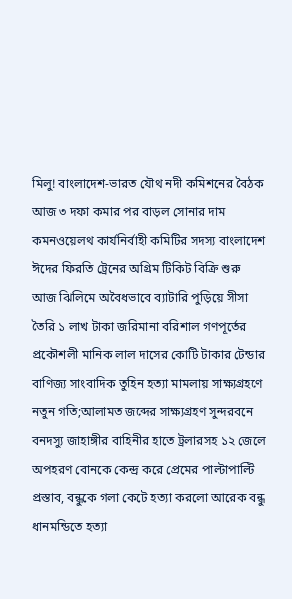মিলু! বাংলাদেশ-ভারত যৌথ নদী কমিশনের বৈঠক আজ ৩ দফা কমার পর বাড়ল সোনার দাম কমনওয়েলথ কার্যনির্বাহী কমিটির সদস্য বাংলাদেশ ঈদের ফিরতি ট্রেনের অগ্রিম টিকিট বিক্রি শুরু আজ ঝিলিমে অবৈধভাবে ব্যাটারি পুড়িয়ে সীসা তৈরি ১ লাখ টাকা জরিমানা বরিশাল গণপূর্তের প্রকৌশলী মানিক লাল দাসের কোটি টাকার টেন্ডার বাণিজ্য সাংবাদিক তুহিন হত্যা মামলায় সাক্ষ্যগ্রহণে নতুন গতি;আলামত জব্দের সাক্ষ্যগ্রহণ সুন্দরবনে বনদস্যু জাহাঙ্গীর বাহিনীর হাতে ট্রলারসহ ১২ জেলে অপহরণ বোনকে কেন্দ্র করে প্রেমের পাল্টাপাল্টি প্রস্তাব, বন্ধুকে গলা কেটে হত্যা করলো আরেক বন্ধু ধানমন্ডিতে হত্যা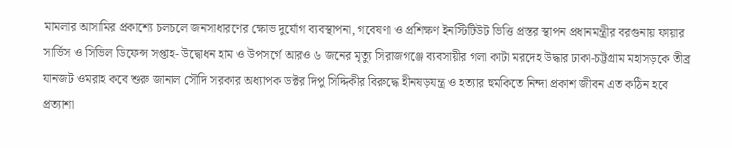মামলার আসামির প্রকাশ্যে চলচলে জনসাধারণের ক্ষোভ দুর্যোগ ব্যবস্থাপনা, গবেষণা ও প্রশিক্ষণ ইনস্টিটিউট ভিত্তি প্রস্তর স্থাপন প্রধানমন্ত্রীর বরগুনায় ফায়ার সার্ভিস ও সিভিল ডিফেন্স সপ্তাহ- উদ্বোধন হাম ও উপসর্গে আরও ৬ জনের মৃত্যু সিরাজগঞ্জে ব্যবসায়ীর গলা কাটা মরদেহ উদ্ধার ঢাকা-চট্টগ্রাম মহাসড়কে তীব্র যানজট ওমরাহ কবে শুরু জানাল সৌদি সরকার অধ্যাপক ডক্টর দিপু সিদ্দিকীর বিরুদ্ধে হীনষড়যন্ত্র ও হত্যার হুমকিতে নিন্দা প্রকাশ জীবন এত কঠিন হবে প্রত্যাশা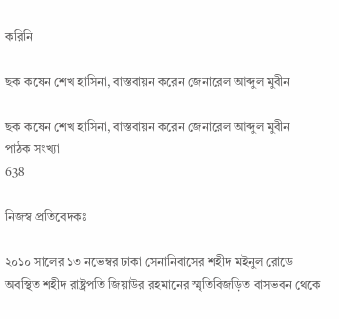করিনি

ছক কষেন শেখ হাসিনা, বাস্তবায়ন করেন জেনারেল আব্দুল মুবীন

ছক কষেন শেখ হাসিনা, বাস্তবায়ন করেন জেনারেল আব্দুল মুবীন
পাঠক সংখ্যা
638

নিজস্ব প্রতিবেদকঃ

২০১০ সালের ১৩ নভেম্বর ঢাকা সেনানিবাসের শহীদ মইনুল রোডে অবস্থিত শহীদ রাষ্ট্রপতি জিয়াউর রহমানের স্মৃতিবিজড়িত বাসভবন থেকে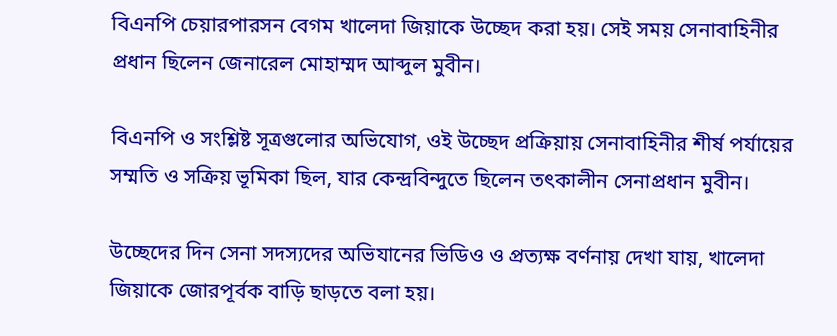বিএনপি চেয়ারপারসন বেগম খালেদা জিয়াকে উচ্ছেদ করা হয়। সেই সময় সেনাবাহিনীর প্রধান ছিলেন জেনারেল মোহাম্মদ আব্দুল মুবীন।

বিএনপি ও সংশ্লিষ্ট সূত্রগুলোর অভিযোগ, ওই উচ্ছেদ প্রক্রিয়ায় সেনাবাহিনীর শীর্ষ পর্যায়ের সম্মতি ও সক্রিয় ভূমিকা ছিল, যার কেন্দ্রবিন্দুতে ছিলেন তৎকালীন সেনাপ্রধান মুবীন।

উচ্ছেদের দিন সেনা সদস্যদের অভিযানের ভিডিও ও প্রত্যক্ষ বর্ণনায় দেখা যায়, খালেদা জিয়াকে জোরপূর্বক বাড়ি ছাড়তে বলা হয়।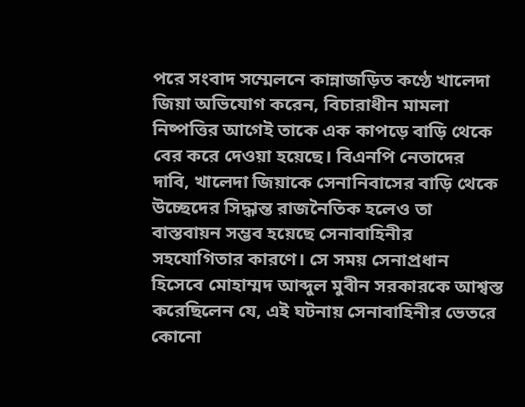পরে সংবাদ সম্মেলনে কান্নাজড়িত কণ্ঠে খালেদা জিয়া অভিযোগ করেন, বিচারাধীন মামলা নিষ্পত্তির আগেই তাকে এক কাপড়ে বাড়ি থেকে বের করে দেওয়া হয়েছে। বিএনপি নেতাদের দাবি, খালেদা জিয়াকে সেনানিবাসের বাড়ি থেকে উচ্ছেদের সিদ্ধান্ত রাজনৈতিক হলেও তা বাস্তবায়ন সম্ভব হয়েছে সেনাবাহিনীর সহযোগিতার কারণে। সে সময় সেনাপ্রধান হিসেবে মোহাম্মদ আব্দুল মুবীন সরকারকে আশ্বস্ত করেছিলেন যে, এই ঘটনায় সেনাবাহিনীর ভেতরে কোনো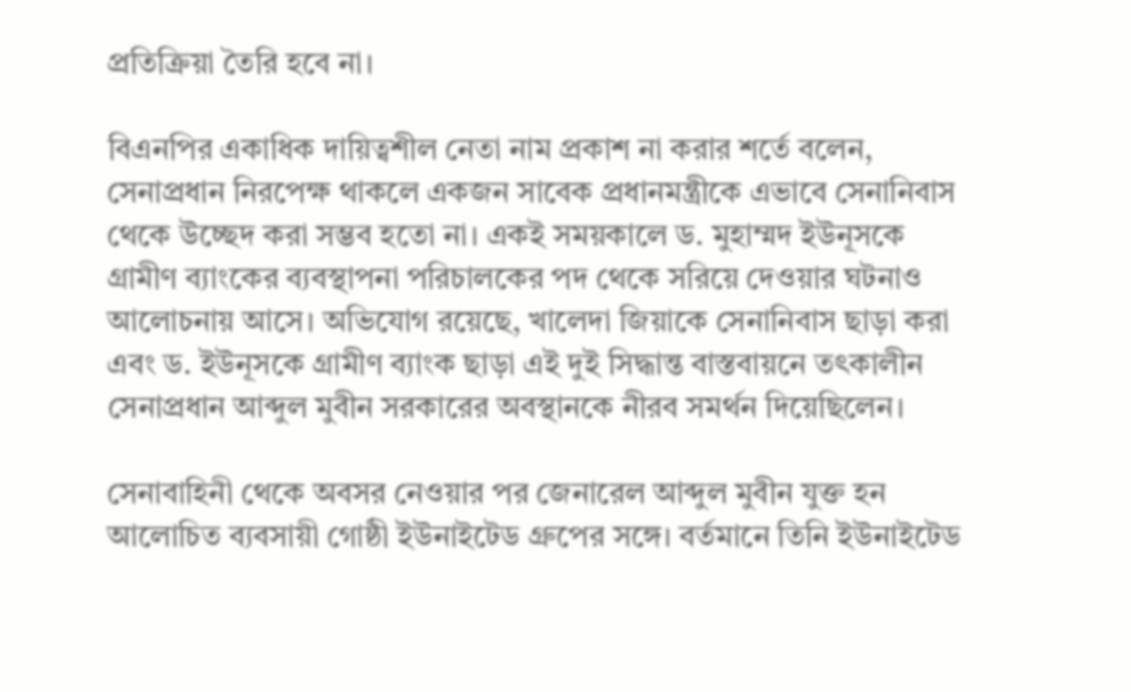প্রতিক্রিয়া তৈরি হবে না।

বিএনপির একাধিক দায়িত্বশীল নেতা নাম প্রকাশ না করার শর্তে বলেন, সেনাপ্রধান নিরপেক্ষ থাকলে একজন সাবেক প্রধানমন্ত্রীকে এভাবে সেনানিবাস থেকে উচ্ছেদ করা সম্ভব হতো না। একই সময়কালে ড. মুহাম্মদ ইউনূসকে গ্রামীণ ব্যাংকের ব্যবস্থাপনা পরিচালকের পদ থেকে সরিয়ে দেওয়ার ঘটনাও আলোচনায় আসে। অভিযোগ রয়েছে, খালেদা জিয়াকে সেনানিবাস ছাড়া করা এবং ড. ইউনূসকে গ্রামীণ ব্যাংক ছাড়া এই দুই সিদ্ধান্ত বাস্তবায়নে তৎকালীন সেনাপ্রধান আব্দুল মুবীন সরকারের অবস্থানকে নীরব সমর্থন দিয়েছিলেন।

সেনাবাহিনী থেকে অবসর নেওয়ার পর জেনারেল আব্দুল মুবীন যুক্ত হন আলোচিত ব্যবসায়ী গোষ্ঠী ইউনাইটেড গ্রুপের সঙ্গে। বর্তমানে তিনি ইউনাইটেড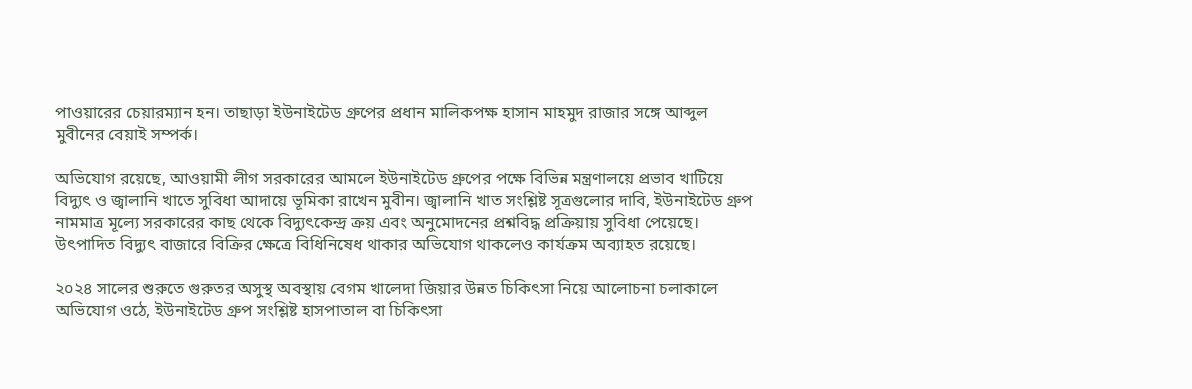পাওয়ারের চেয়ারম্যান হন। তাছাড়া ইউনাইটেড গ্রুপের প্রধান মালিকপক্ষ হাসান মাহমুদ রাজার সঙ্গে আব্দুল মুবীনের বেয়াই সম্পর্ক।

অভিযোগ রয়েছে, আওয়ামী লীগ সরকারের আমলে ইউনাইটেড গ্রুপের পক্ষে বিভিন্ন মন্ত্রণালয়ে প্রভাব খাটিয়ে বিদ্যুৎ ও জ্বালানি খাতে সুবিধা আদায়ে ভূমিকা রাখেন মুবীন। জ্বালানি খাত সংশ্লিষ্ট সূত্রগুলোর দাবি, ইউনাইটেড গ্রুপ নামমাত্র মূল্যে সরকারের কাছ থেকে বিদ্যুৎকেন্দ্র ক্রয় এবং অনুমোদনের প্রশ্নবিদ্ধ প্রক্রিয়ায় সুবিধা পেয়েছে। উৎপাদিত বিদ্যুৎ বাজারে বিক্রির ক্ষেত্রে বিধিনিষেধ থাকার অভিযোগ থাকলেও কার্যক্রম অব্যাহত রয়েছে।

২০২৪ সালের শুরুতে গুরুতর অসুস্থ অবস্থায় বেগম খালেদা জিয়ার উন্নত চিকিৎসা নিয়ে আলোচনা চলাকালে অভিযোগ ওঠে, ইউনাইটেড গ্রুপ সংশ্লিষ্ট হাসপাতাল বা চিকিৎসা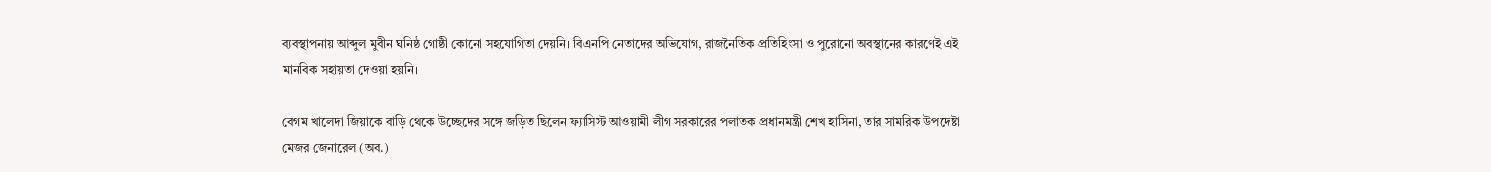ব্যবস্থাপনায় আব্দুল মুবীন ঘনিষ্ঠ গোষ্ঠী কোনো সহযোগিতা দেয়নি। বিএনপি নেতাদের অভিযোগ, রাজনৈতিক প্রতিহিংসা ও পুরোনো অবস্থানের কারণেই এই মানবিক সহায়তা দেওয়া হয়নি।

বেগম খালেদা জিয়াকে বাড়ি থেকে উচ্ছেদের সঙ্গে জড়িত ছিলেন ফ্যাসিস্ট আওয়ামী লীগ সরকারের পলাতক প্রধানমন্ত্রী শেখ হাসিনা, তার সামরিক উপদেষ্টা মেজর জেনারেল (অব.)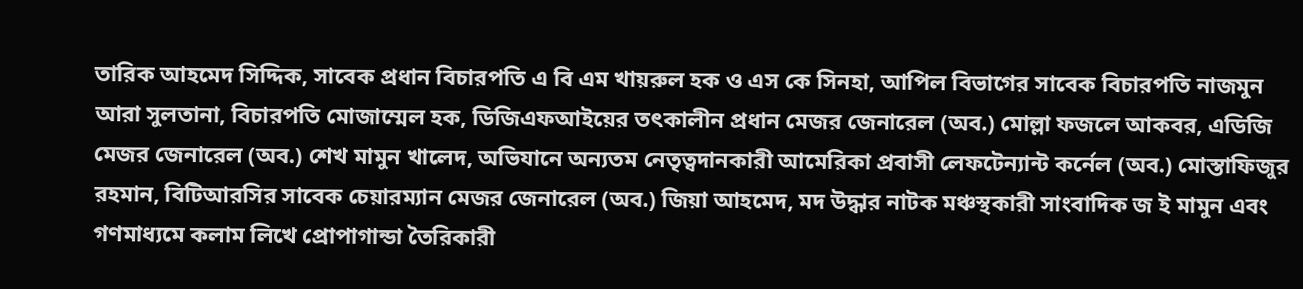তারিক আহমেদ সিদ্দিক, সাবেক প্রধান বিচারপতি এ বি এম খায়রুল হক ও এস কে সিনহা, আপিল বিভাগের সাবেক বিচারপতি নাজমুন আরা সুলতানা, বিচারপতি মোজাম্মেল হক, ডিজিএফআইয়ের তৎকালীন প্রধান মেজর জেনারেল (অব.) মোল্লা ফজলে আকবর, এডিজি মেজর জেনারেল (অব.) শেখ মামুন খালেদ, অভিযানে অন্যতম নেতৃত্বদানকারী আমেরিকা প্রবাসী লেফটেন্যান্ট কর্নেল (অব.) মোস্তাফিজুর রহমান, বিটিআরসির সাবেক চেয়ারম্যান মেজর জেনারেল (অব.) জিয়া আহমেদ, মদ উদ্ধার নাটক মঞ্চস্থকারী সাংবাদিক জ ই মামুন এবং গণমাধ্যমে কলাম লিখে প্রোপাগান্ডা তৈরিকারী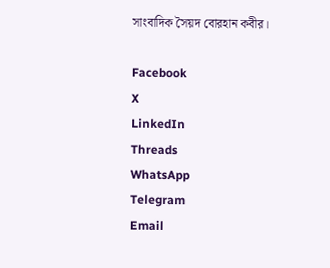সাংবাদিক সৈয়দ বোরহান কবীর।

Facebook
X
LinkedIn
Threads
WhatsApp
Telegram
Email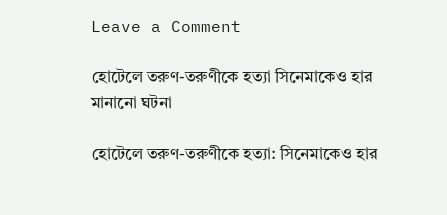Leave a Comment

হোটেলে তরুণ-তরুণীকে হত্যা সিনেমাকেও হার মানানো ঘটনা

হোটেলে তরুণ-তরুণীকে হত্যা: সিনেমাকেও হার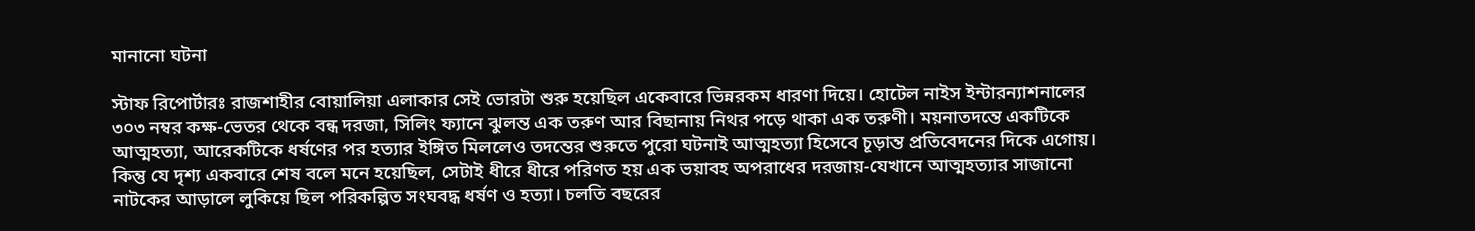মানানো ঘটনা

স্টাফ রিপোর্টারঃ রাজশাহীর বোয়ালিয়া এলাকার সেই ভোরটা শুরু হয়েছিল একেবারে ভিন্নরকম ধারণা দিয়ে। হোটেল নাইস ইন্টারন্যাশনালের ৩০৩ নম্বর কক্ষ-ভেতর থেকে বন্ধ দরজা, সিলিং ফ্যানে ঝুলন্ত এক তরুণ আর বিছানায় নিথর পড়ে থাকা এক তরুণী। ময়নাতদন্তে একটিকে আত্মহত্যা, আরেকটিকে ধর্ষণের পর হত্যার ইঙ্গিত মিললেও তদন্তের শুরুতে পুরো ঘটনাই আত্মহত্যা হিসেবে চূড়ান্ত প্রতিবেদনের দিকে এগোয়। কিন্তু যে দৃশ্য একবারে শেষ বলে মনে হয়েছিল, সেটাই ধীরে ধীরে পরিণত হয় এক ভয়াবহ অপরাধের দরজায়-যেখানে আত্মহত্যার সাজানো নাটকের আড়ালে লুকিয়ে ছিল পরিকল্পিত সংঘবদ্ধ ধর্ষণ ও হত্যা। চলতি বছরের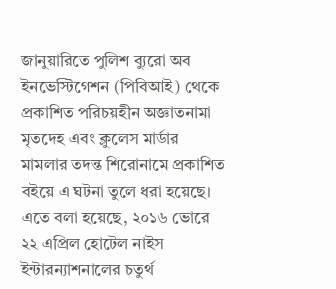জানুয়ারিতে পুলিশ ব্যুরো অব ইনভেস্টিগেশন (পিবিআই) থেকে প্রকাশিত পরিচয়হীন অজ্ঞাতনামা মৃতদেহ এবং ক্লুলেস মার্ডার মামলার তদন্ত শিরোনামে প্রকাশিত বইয়ে এ ঘটনা তুলে ধরা হয়েছে। এতে বলা হয়েছে, ২০১৬ ভোরে ২২ এপ্রিল হোটেল নাইস ইন্টারন্যাশনালের চতুর্থ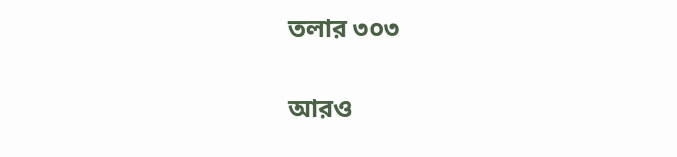তলার ৩০৩

আরও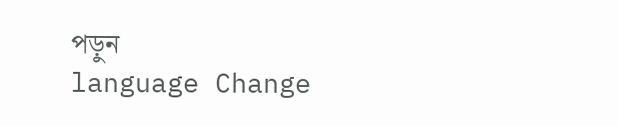পড়ুন
language Change